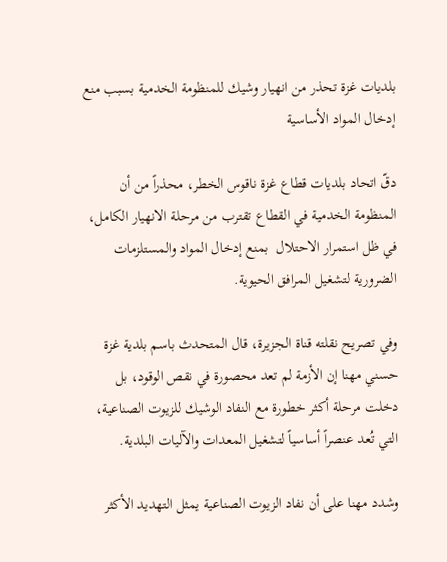بلديات غزة تحذر من انهيار وشيك للمنظومة الخدمية بسبب منع إدخال المواد الأساسية

دقّ اتحاد بلديات قطاع غزة ناقوس الخطر، محذراً من أن المنظومة الخدمية في القطاع تقترب من مرحلة الانهيار الكامل، في ظل استمرار الاحتلال  بمنع إدخال المواد والمستلزمات الضرورية لتشغيل المرافق الحيوية.

وفي تصريح نقلته قناة الجزيرة، قال المتحدث باسم بلدية غزة حسني مهنا إن الأزمة لم تعد محصورة في نقص الوقود، بل دخلت مرحلة أكثر خطورة مع النفاد الوشيك للزيوت الصناعية، التي تُعد عنصراً أساسياً لتشغيل المعدات والآليات البلدية.

وشدد مهنا على أن نفاد الزيوت الصناعية يمثل التهديد الأكثر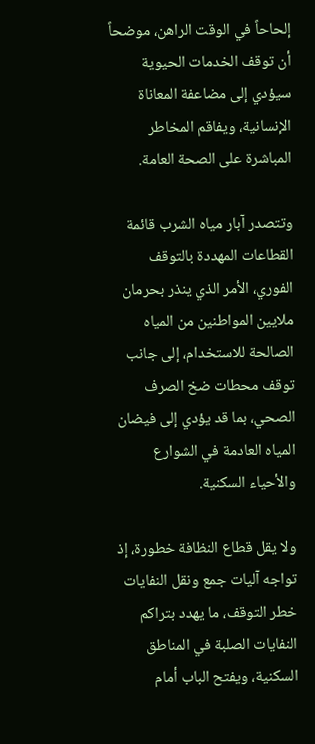إلحاحاً في الوقت الراهن، موضحاً أن توقف الخدمات الحيوية سيؤدي إلى مضاعفة المعاناة الإنسانية، ويفاقم المخاطر المباشرة على الصحة العامة.

وتتصدر آبار مياه الشرب قائمة القطاعات المهددة بالتوقف الفوري، الأمر الذي ينذر بحرمان ملايين المواطنين من المياه الصالحة للاستخدام، إلى جانب توقف محطات ضخ الصرف الصحي، بما قد يؤدي إلى فيضان المياه العادمة في الشوارع والأحياء السكنية.

ولا يقل قطاع النظافة خطورة، إذ تواجه آليات جمع ونقل النفايات خطر التوقف، ما يهدد بتراكم النفايات الصلبة في المناطق السكنية، ويفتح الباب أمام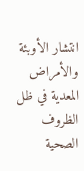انتشار الأوبئة والأمراض المعدية في ظل الظروف الصحية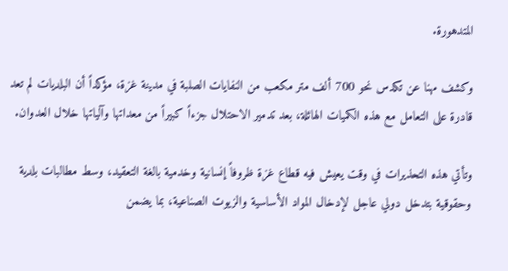المتدهورة.

وكشف مهنا عن تكدس نحو 700 ألف متر مكعب من النفايات الصلبة في مدينة غزة، مؤكداً أن البلديات لم تعد قادرة على التعامل مع هذه الكميات الهائلة، بعد تدمير الاحتلال جزءاً كبيراً من معداتها وآلياتها خلال العدوان.

وتأتي هذه التحذيرات في وقت يعيش فيه قطاع غزة ظروفاً إنسانية وخدمية بالغة التعقيد، وسط مطالبات بلدية وحقوقية بتدخل دولي عاجل لإدخال المواد الأساسية والزيوت الصناعية، بما يضمن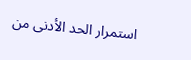استمرار الحد الأدنى من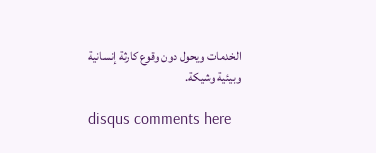الخدمات ويحول دون وقوع كارثة إنسانية وبيئية وشيكة.

disqus comments here